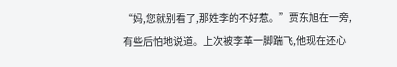“妈,您就别看了,那姓李的不好惹。”贾东旭在一旁,有些后怕地说道。上次被李革一脚踹飞,他现在还心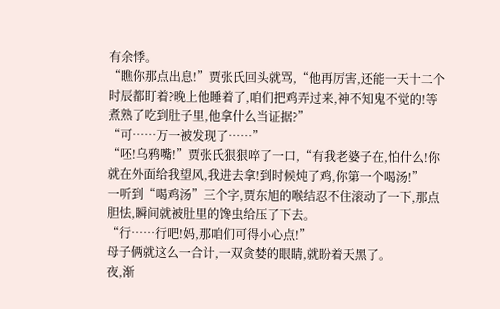有余悸。
“瞧你那点出息!”贾张氏回头就骂,“他再厉害,还能一天十二个时辰都盯着?晚上他睡着了,咱们把鸡弄过来,神不知鬼不觉的!等煮熟了吃到肚子里,他拿什么当证据?”
“可……万一被发现了……”
“呸!乌鸦嘴!”贾张氏狠狠啐了一口,“有我老婆子在,怕什么!你就在外面给我望风,我进去拿!到时候炖了鸡,你第一个喝汤!”
一听到“喝鸡汤”三个字,贾东旭的喉结忍不住滚动了一下,那点胆怯,瞬间就被肚里的馋虫给压了下去。
“行……行吧!妈,那咱们可得小心点!”
母子俩就这么一合计,一双贪婪的眼睛,就盼着天黑了。
夜,渐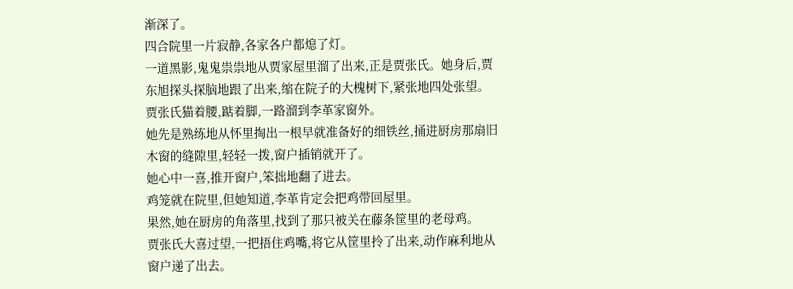渐深了。
四合院里一片寂静,各家各户都熄了灯。
一道黑影,鬼鬼祟祟地从贾家屋里溜了出来,正是贾张氏。她身后,贾东旭探头探脑地跟了出来,缩在院子的大槐树下,紧张地四处张望。
贾张氏猫着腰,踮着脚,一路溜到李革家窗外。
她先是熟练地从怀里掏出一根早就准备好的细铁丝,捅进厨房那扇旧木窗的缝隙里,轻轻一拨,窗户插销就开了。
她心中一喜,推开窗户,笨拙地翻了进去。
鸡笼就在院里,但她知道,李革肯定会把鸡带回屋里。
果然,她在厨房的角落里,找到了那只被关在藤条筐里的老母鸡。
贾张氏大喜过望,一把捂住鸡嘴,将它从筐里拎了出来,动作麻利地从窗户递了出去。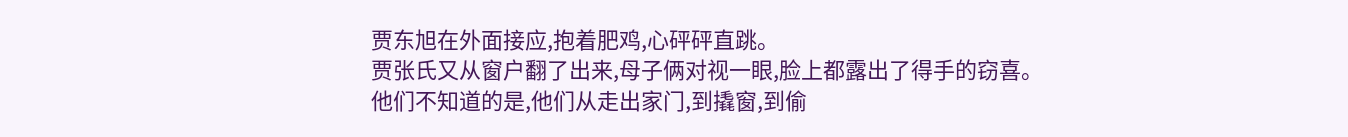贾东旭在外面接应,抱着肥鸡,心砰砰直跳。
贾张氏又从窗户翻了出来,母子俩对视一眼,脸上都露出了得手的窃喜。
他们不知道的是,他们从走出家门,到撬窗,到偷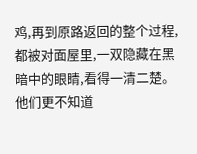鸡,再到原路返回的整个过程,都被对面屋里,一双隐藏在黑暗中的眼睛,看得一清二楚。
他们更不知道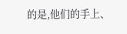的是,他们的手上、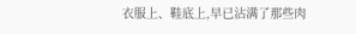衣服上、鞋底上,早已沾满了那些肉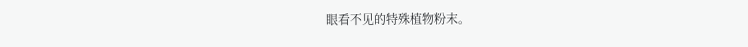眼看不见的特殊植物粉末。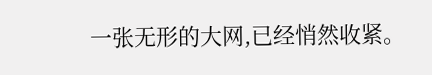一张无形的大网,已经悄然收紧。